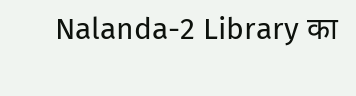Nalanda-2 Library का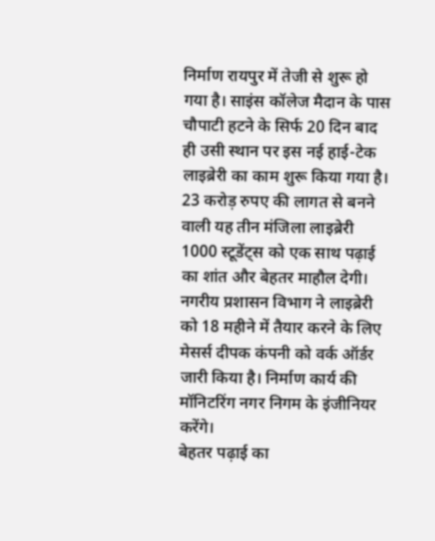निर्माण रायपुर में तेजी से शुरू हो गया है। साइंस कॉलेज मैदान के पास चौपाटी हटने के सिर्फ 20 दिन बाद ही उसी स्थान पर इस नई हाई-टेक लाइब्रेरी का काम शुरू किया गया है। 23 करोड़ रुपए की लागत से बनने वाली यह तीन मंजिला लाइब्रेरी 1000 स्टूडेंट्स को एक साथ पढ़ाई का शांत और बेहतर माहौल देगी।
नगरीय प्रशासन विभाग ने लाइब्रेरी को 18 महीने में तैयार करने के लिए मेसर्स दीपक कंपनी को वर्क ऑर्डर जारी किया है। निर्माण कार्य की मॉनिटरिंग नगर निगम के इंजीनियर करेंगे।
बेहतर पढ़ाई का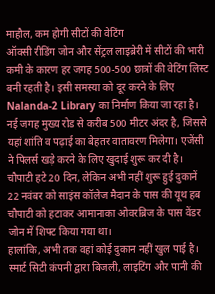माहौल, कम होगी सीटों की वेटिंग
ऑक्सी रीडिंग जोन और सेंट्रल लाइब्रेरी में सीटों की भारी कमी के कारण हर जगह 500-500 छात्रों की वेटिंग लिस्ट बनी रहती है। इसी समस्या को दूर करने के लिए Nalanda-2 Library का निर्माण किया जा रहा है।
नई जगह मुख्य रोड से करीब 500 मीटर अंदर है, जिससे यहां शांति व पढ़ाई का बेहतर वातावरण मिलेगा। एजेंसी ने पिलर्स खड़े करने के लिए खुदाई शुरू कर दी है।
चौपाटी हटे 20 दिन, लेकिन अभी नहीं शुरू हुई दुकानें
22 नवंबर को साइंस कॉलेज मैदान के पास की यूथ हब चौपाटी को हटाकर आमानाका ओवरब्रिज के पास वेंडर जोन में शिफ्ट किया गया था।
हालांकि, अभी तक वहां कोई दुकान नहीं खुल पाई है। स्मार्ट सिटी कंपनी द्वारा बिजली, लाइटिंग और पानी की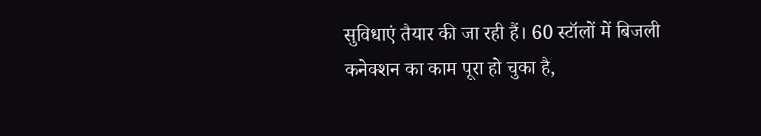सुविधाएं तैयार की जा रही हैं। 60 स्टॉलों में बिजली कनेक्शन का काम पूरा हो चुका है,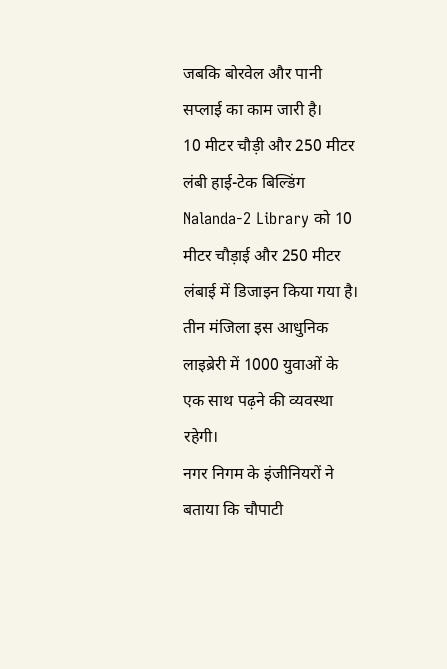जबकि बोरवेल और पानी सप्लाई का काम जारी है।
10 मीटर चौड़ी और 250 मीटर लंबी हाई-टेक बिल्डिंग
Nalanda-2 Library को 10 मीटर चौड़ाई और 250 मीटर लंबाई में डिजाइन किया गया है। तीन मंजिला इस आधुनिक लाइब्रेरी में 1000 युवाओं के एक साथ पढ़ने की व्यवस्था रहेगी।
नगर निगम के इंजीनियरों ने बताया कि चौपाटी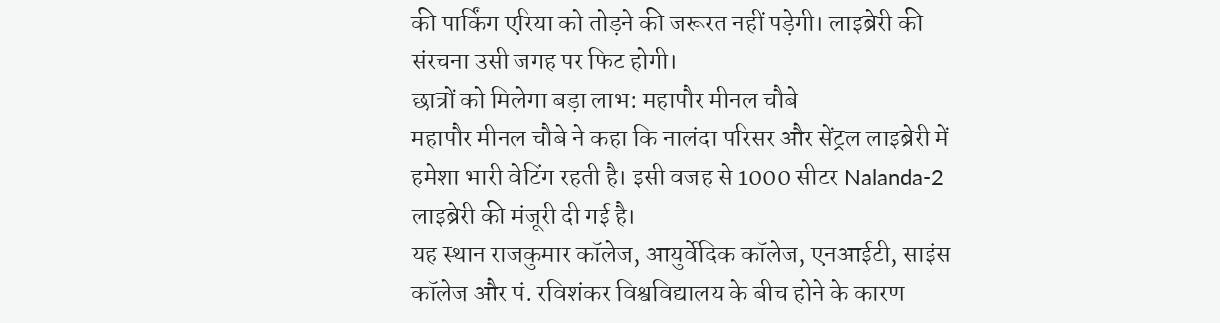की पार्किंग एरिया को तोड़ने की जरूरत नहीं पड़ेगी। लाइब्रेरी की संरचना उसी जगह पर फिट होगी।
छात्रों को मिलेगा बड़ा लाभ: महापौर मीनल चौबे
महापौर मीनल चौबे ने कहा कि नालंदा परिसर और सेंट्रल लाइब्रेरी में हमेशा भारी वेटिंग रहती है। इसी वजह से 1000 सीटर Nalanda-2 लाइब्रेरी की मंजूरी दी गई है।
यह स्थान राजकुमार कॉलेज, आयुर्वेदिक कॉलेज, एनआईटी, साइंस कॉलेज और पं. रविशंकर विश्वविद्यालय के बीच होने के कारण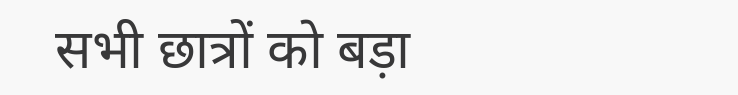सभी छात्रों को बड़ा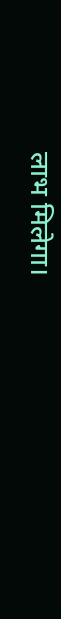लाभ मिलेगा।